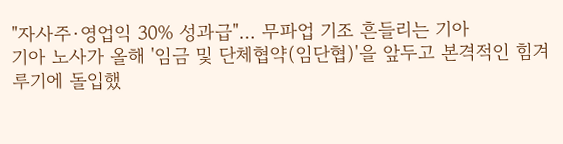"자사주·영업익 30% 성과급"… 무파업 기조 흔들리는 기아
기아 노사가 올해 '임금 및 단체협약(임단협)'을 앞두고 본격적인 힘겨루기에 돌입했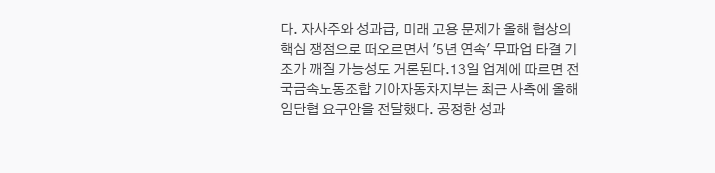다. 자사주와 성과급, 미래 고용 문제가 올해 협상의 핵심 쟁점으로 떠오르면서 '5년 연속' 무파업 타결 기조가 깨질 가능성도 거론된다.13일 업계에 따르면 전국금속노동조합 기아자동차지부는 최근 사측에 올해 임단협 요구안을 전달했다. 공정한 성과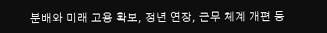분배와 미래 고용 확보, 정년 연장, 근무 체계 개편 등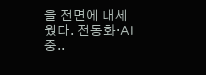을 전면에 내세웠다. 전동화·AI 중..